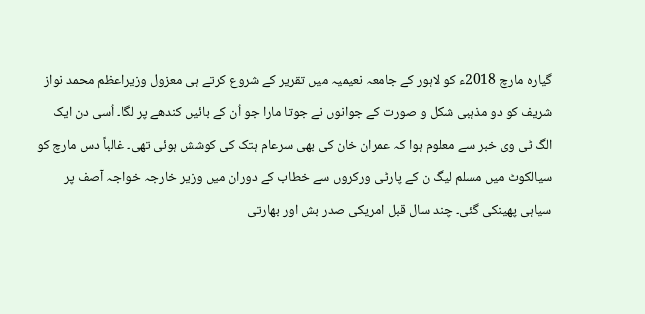گیارہ مارچ 2018ء کو لاہور کے جامعہ نعیمیہ میں تقریر کے شروع کرتے ہی معزول وزیراعظم محمد نواز شریف کو دو مذہبی شکل و صورت کے جوانوں نے جوتا مارا جو اُن کے بائیں کندھے پر لگا۔ اُسی دن ایک الگ ٹی وی خبر سے معلوم ہوا کہ عمران خان کی بھی سرعام ہتک کی کوشش ہوئی تھی۔ غالباً دس مارچ کو سیالکوٹ میں مسلم لیگ ن کے پارٹی ورکروں سے خطاب کے دوران میں وزیر خارجہ خواجہ آصف پر سیاہی پھینکی گئی۔ چند سال قبل امریکی صدر بش اور بھارتی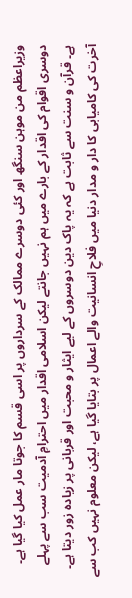وزیراعظم من موہن سنگھ اور کئی دوسرے ممالک کے سرداروں پر اسی قسم کا جوتا مار عمل کیا گیا ہے۔ دوسری اقوام کی اقدار کے بارے میں ہم نہیں جانتے لیکن اسلامی اقدار میں احترامِ آدمیت سب سے پہلے ہے۔ قرآن و سنت سے ثابت ہے کہ یہ پاک دین دوسروں کے لیے ایثار و محبت اور قربانی پر زیادہ زور دیتا ہے۔ آخرت کی کامیابی کا دار و مدار دنیا میں فلاحِ انسانیت والے اعمال پر بتایا گیا ہے، لیکن معلوم نہیں کب سے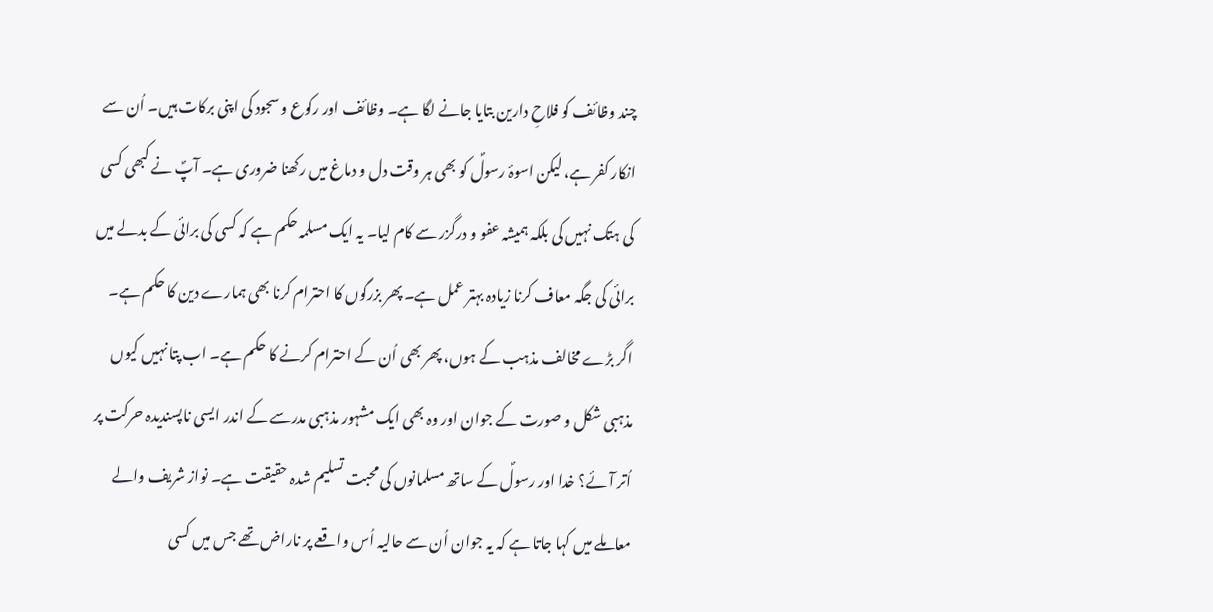چند وظائف کو فلاحِ دارین بتایا جانے لگا ہے۔ وظائف اور رکوع و سجود کی اپنی برکات ہیں۔ اُن سے انکار کفر ہے، لیکن اسوۂ رسولؐ کو بھی ہر وقت دل و دماغ میں رکھنا ضروری ہے۔ آپؐ نے کبھی کسی کی ہتک نہیں کی بلکہ ہمیشہ عفو و درگزر سے کام لیا۔ یہ ایک مسلمہ حکم ہے کہ کسی کی برائی کے بدلے میں برائی کی جگہ معاف کرنا زیادہ بہتر عمل ہے۔ پھر بزرگوں کا احترام کرنا بھی ہمارے دین کا حکم ہے۔ اگر بڑے مخالف مذہب کے ہوں، پھر بھی اُن کے احترام کرنے کا حکم ہے۔ اب پتا نہیں کیوں مذہبی شکل و صورت کے جوان اور وہ بھی ایک مشہور مذہبی مدرسے کے اندر ایسی ناپسندیدہ حرکت پر اُتر آئے؟ خدا اور رسولؐ کے ساتھ مسلمانوں کی محبت تسلیم شدہ حقیقت ہے۔ نواز شریف والے معاملے میں کہا جاتا ہے کہ یہ جوان اُن سے حالیہ اُس واقعے پر ناراض تھے جس میں کسی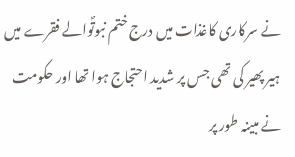نے سرکاری کاغذات میں درج ختم نبوتؐوالے فقرے میں ہیر پھیر کی تھی جس پر شدید احتجاج ہوا تھا اور حکومت نے مبینہ طور پر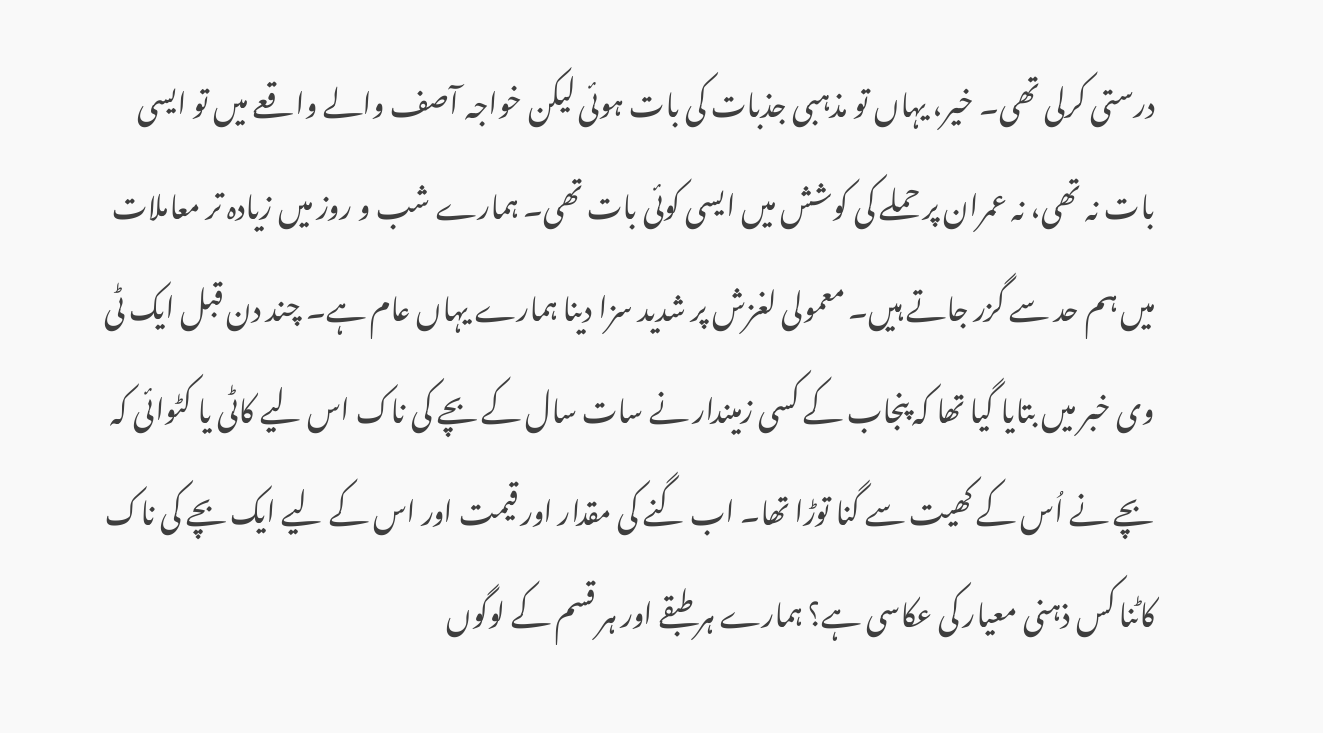درستی کرلی تھی۔ خیر، یہاں تو مذہبی جذبات کی بات ہوئی لیکن خواجہ آصف والے واقعے میں تو ایسی بات نہ تھی، نہ عمران پر حملے کی کوشش میں ایسی کوئی بات تھی۔ ہمارے شب و روز میں زیادہ تر معاملات میں ہم حد سے گزر جاتے ہیں۔ معمولی لغزش پر شدید سزا دینا ہمارے یہاں عام ہے۔ چند دن قبل ایک ٹی وی خبر میں بتایا گیا تھا کہ پنجاب کے کسی زمیندار نے سات سال کے بچے کی ناک اس لیے کاٹی یا کٹوائی کہ بچے نے اُس کے کھیت سے گنا توڑا تھا۔ اب گنے کی مقدار اور قیمت اور اس کے لیے ایک بچے کی ناک کاٹنا کس ذہنی معیار کی عکاسی ہے؟ ہمارے ہر طبقے اور ہر قسم کے لوگوں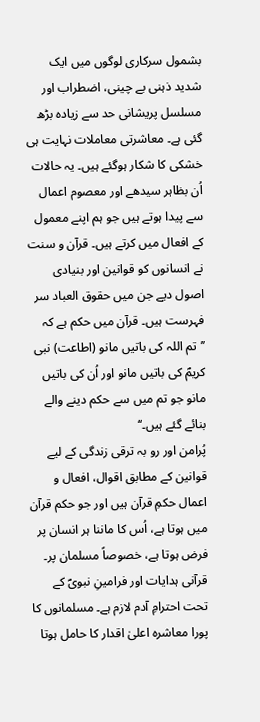بشمول سرکاری لوگوں میں ایک شدید ذہنی بے چینی، اضطراب اور مسلسل پریشانی حد سے زیادہ بڑھ گئی ہے۔ معاشرتی معاملات نہایت ہی خشکی کا شکار ہوگئے ہیں۔ یہ حالات اُن بظاہر سیدھے اور معصوم اعمال سے پیدا ہوتے ہیں جو ہم اپنے معمول کے افعال میں کرتے ہیں۔ قرآن و سنت نے انسانوں کو قوانین اور بنیادی اصول دیے جن میں حقوق العباد سر فہرست ہیں۔ قرآن میں حکم ہے کہ ’’تم اللہ کی باتیں مانو (اطاعت) نبی کریمؐ کی باتیں مانو اور اُن کی باتیں مانو جو تم میں سے حکم دینے والے بنائے گئے ہیں۔‘‘
پُرامن اور رو بہ ترقی زندگی کے لیے قوانین کے مطابق اقوال، افعال و اعمال حکمِ قرآن ہیں اور جو حکم قرآن میں ہوتا ہے، اُس کا ماننا ہر انسان پر فرض ہوتا ہے، خصوصاً مسلمان پر۔
قرآنی ہدایات اور فرامینِ نبویؐ کے تحت احترامِ آدم لازم ہے۔ مسلمانوں کا پورا معاشرہ اعلیٰ اقدار کا حامل ہوتا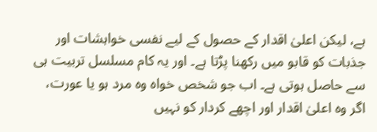ہے، لیکن اعلیٰ اقدار کے حصول کے لیے نفسی خواہشات اور جذبات کو قابو میں رکھنا پڑتا ہے۔ اور یہ کام مسلسل تربیت ہی سے حاصل ہوتی ہے۔ اب جو شخص خواہ وہ مرد ہو یا عورت، اگر وہ اعلیٰ اقدار اور اچھے کردار کو نہیں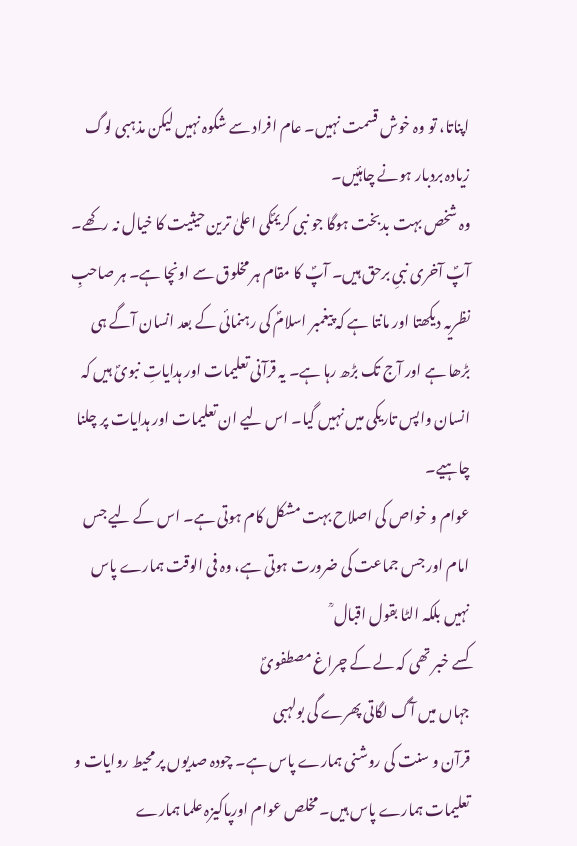اپناتا، تو وہ خوش قسمت نہیں۔ عام افراد سے شکوہ نہیں لیکن مذہبی لوگ زیادہ بردبار ہونے چاہئیں۔
وہ شخص بہت بدبخت ہوگا جو نبی کریمؐکی اعلیٰ ترین حیثیت کا خیال نہ رکھے۔ آپؐ آخری نبیِ برحق ہیں۔ آپؐ کا مقام ہر مخلوق سے اونچا ہے۔ ہر صاحبِ نظریہ دیکھتا اور مانتا ہے کہ پیغمبر اسلامؐ کی رہنمائی کے بعد انسان آگے ہی بڑھا ہے اور آج تک بڑھ رہا ہے۔ یہ قرآنی تعلیمات اور ہدایاتِ نبویؐ ہیں کہ انسان واپس تاریکی میں نہیں گیا۔ اس لیے ان تعلیمات اور ہدایات پر چلنا چاہیے۔
عوام و خواص کی اصلاح بہت مشکل کام ہوتی ہے۔ اس کے لیے جس امام اور جس جماعت کی ضرورت ہوتی ہے، وہ فی الوقت ہمارے پاس نہیں بلکہ الٹا بقول اقبال ؒ
کسے خبر تھی کہ لے کے چراغ مصطفویؐ
جہاں میں آگ لگاتی پھرے گی بولہبی
قرآن و سنت کی روشنی ہمارے پاس ہے۔ چودہ صدیوں پر محیط روایات و تعلیمات ہمارے پاس ہیں۔ مخلص عوام اورپاکیزہ علما ہمارے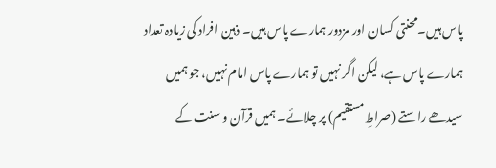پاس ہیں۔محنتی کسان اور مزدور ہمارے پاس ہیں۔ ذہین افراد کی زیادہ تعداد ہمارے پاس ہے، لیکن اگر نہیں تو ہمارے پاس امام نہیں، جو ہمیں سیدھے راستے (صراطِ مستقیم) پر چلائے۔ ہمیں قرآن و سنت کے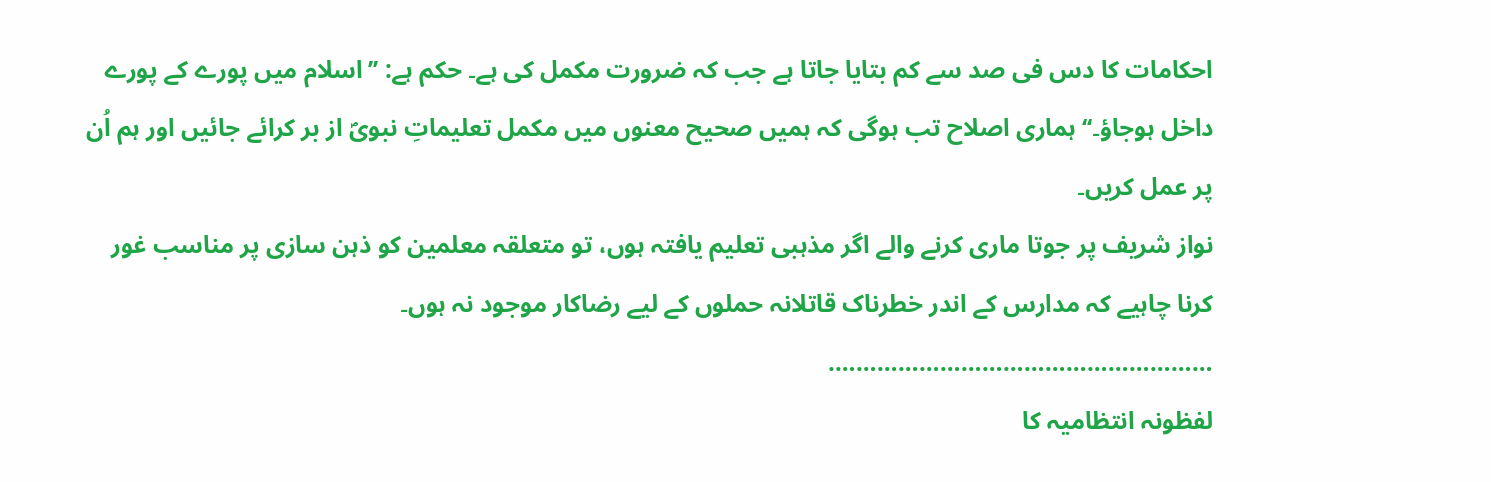احکامات کا دس فی صد سے کم بتایا جاتا ہے جب کہ ضرورت مکمل کی ہے۔ حکم ہے: ’’اسلام میں پورے کے پورے داخل ہوجاؤ۔‘‘ ہماری اصلاح تب ہوگی کہ ہمیں صحیح معنوں میں مکمل تعلیماتِ نبویؐ از بر کرائے جائیں اور ہم اُن پر عمل کریں۔
نواز شریف پر جوتا ماری کرنے والے اگر مذہبی تعلیم یافتہ ہوں، تو متعلقہ معلمین کو ذہن سازی پر مناسب غور کرنا چاہیے کہ مدارس کے اندر خطرناک قاتلانہ حملوں کے لیے رضاکار موجود نہ ہوں۔
……………………………………………….
لفظونہ انتظامیہ کا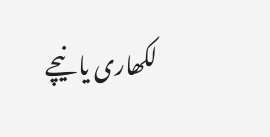لکھاری یا نیچے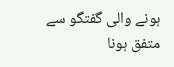ہونے والی گفتگو سے متفق ہونا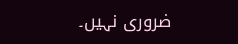ضروری نہیں۔